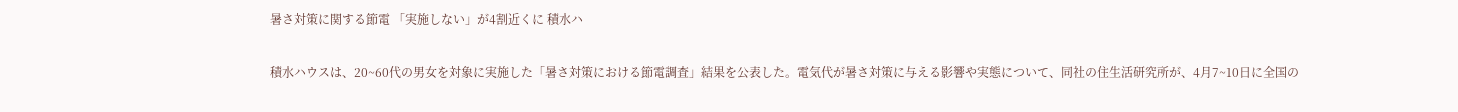暑さ対策に関する節電 「実施しない」が4割近くに 積水ハ

積水ハウスは、20~60代の男女を対象に実施した「暑さ対策における節電調査」結果を公表した。電気代が暑さ対策に与える影響や実態について、同社の住生活研究所が、4月7~10日に全国の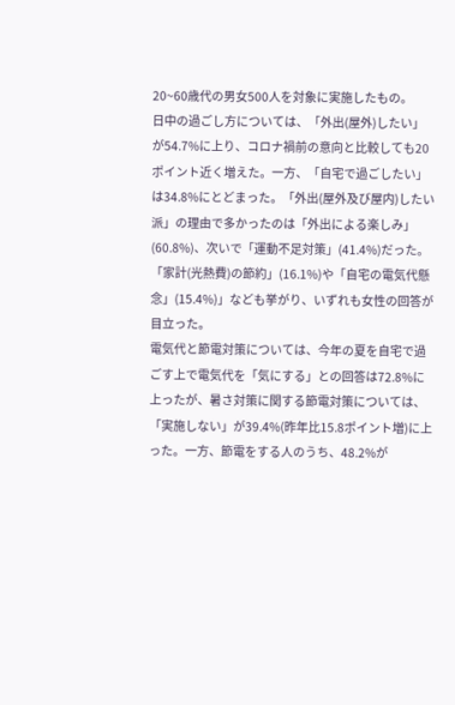20~60歳代の男女500人を対象に実施したもの。
日中の過ごし方については、「外出(屋外)したい」が54.7%に上り、コロナ禍前の意向と比較しても20ポイント近く増えた。一方、「自宅で過ごしたい」は34.8%にとどまった。「外出(屋外及び屋内)したい派」の理由で多かったのは「外出による楽しみ」(60.8%)、次いで「運動不足対策」(41.4%)だった。「家計(光熱費)の節約」(16.1%)や「自宅の電気代懸念」(15.4%)」なども挙がり、いずれも女性の回答が目立った。
電気代と節電対策については、今年の夏を自宅で過ごす上で電気代を「気にする」との回答は72.8%に上ったが、暑さ対策に関する節電対策については、「実施しない」が39.4%(昨年比15.8ポイント増)に上った。一方、節電をする人のうち、48.2%が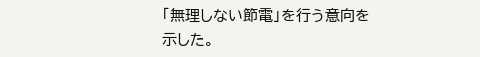「無理しない節電」を行う意向を示した。